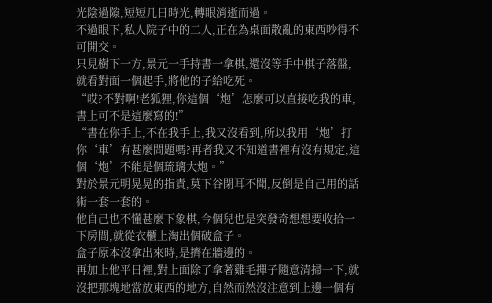光陰過隙,短短几日時光,轉眼消逝而過。
不過眼下,私人院子中的二人,正在為桌面散亂的東西吵得不可開交。
只見樹下一方,景元一手持書一拿棋,還沒等手中棋子落盤,就看對面一個起手,將他的子給吃死。
“哎?不對啊!老狐狸,你這個‘炮’怎麼可以直接吃我的車,書上可不是這麼寫的!”
“書在你手上,不在我手上,我又沒看到,所以我用‘炮’打你‘車’有甚麼問題嗎?再者我又不知道書裡有沒有規定,這個‘炮’不能是個琉璃大炮。”
對於景元明晃晃的指責,莫下谷閉耳不聞,反倒是自己用的話術一套一套的。
他自己也不懂甚麼下象棋,今個兒也是突發奇想想要收拾一下房間,就從衣櫃上淘出個破盒子。
盒子原本沒拿出來時,是擠在牆邊的。
再加上他平日裡,對上面除了拿著雞毛撣子隨意清掃一下,就沒把那塊地當放東西的地方,自然而然沒注意到上邊一個有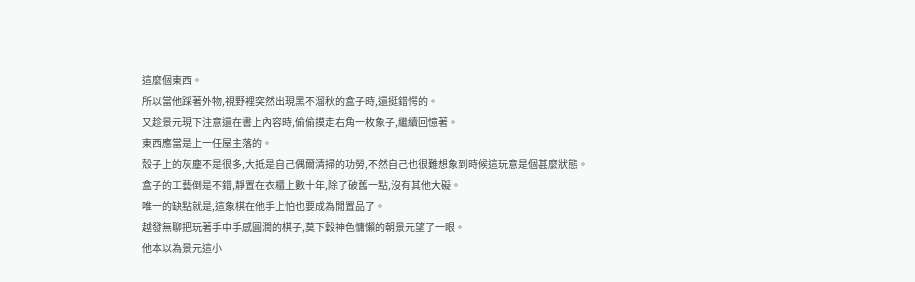這麼個東西。
所以當他踩著外物,視野裡突然出現黑不溜秋的盒子時,還挺錯愕的。
又趁景元現下注意還在書上內容時,偷偷摸走右角一枚象子,繼續回憶著。
東西應當是上一任屋主落的。
殼子上的灰塵不是很多,大抵是自己偶爾清掃的功勞,不然自己也很難想象到時候這玩意是個甚麼狀態。
盒子的工藝倒是不錯,靜置在衣櫃上數十年,除了破舊一點,沒有其他大礙。
唯一的缺點就是,這象棋在他手上怕也要成為閒置品了。
越發無聊把玩著手中手感圓潤的棋子,莫下穀神色慵懶的朝景元望了一眼。
他本以為景元這小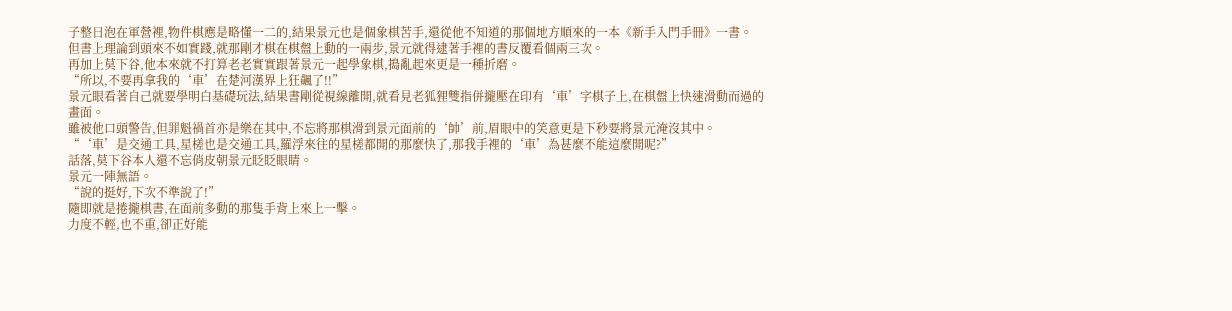子整日泡在軍營裡,物件棋應是略懂一二的,結果景元也是個象棋苦手,還從他不知道的那個地方順來的一本《新手入門手冊》一書。
但書上理論到頭來不如實踐,就那剛才棋在棋盤上動的一兩步,景元就得逮著手裡的書反覆看個兩三次。
再加上莫下谷,他本來就不打算老老實實跟著景元一起學象棋,搗亂起來更是一種折磨。
“所以,不要再拿我的‘車’在楚河漢界上狂飆了!!”
景元眼看著自己就要學明白基礎玩法,結果書剛從視線離開,就看見老狐狸雙指併攏壓在印有‘車’字棋子上,在棋盤上快速滑動而過的畫面。
雖被他口頭警告,但罪魁禍首亦是樂在其中,不忘將那棋滑到景元面前的‘帥’前,眉眼中的笑意更是下秒要將景元淹沒其中。
“‘車’是交通工具,星槎也是交通工具,羅浮來往的星槎都開的那麼快了,那我手裡的‘車’為甚麼不能這麼開呢?”
話落,莫下谷本人還不忘俏皮朝景元眨眨眼睛。
景元一陣無語。
“說的挺好,下次不準說了!”
隨即就是捲攏棋書,在面前多動的那隻手背上來上一擊。
力度不輕,也不重,卻正好能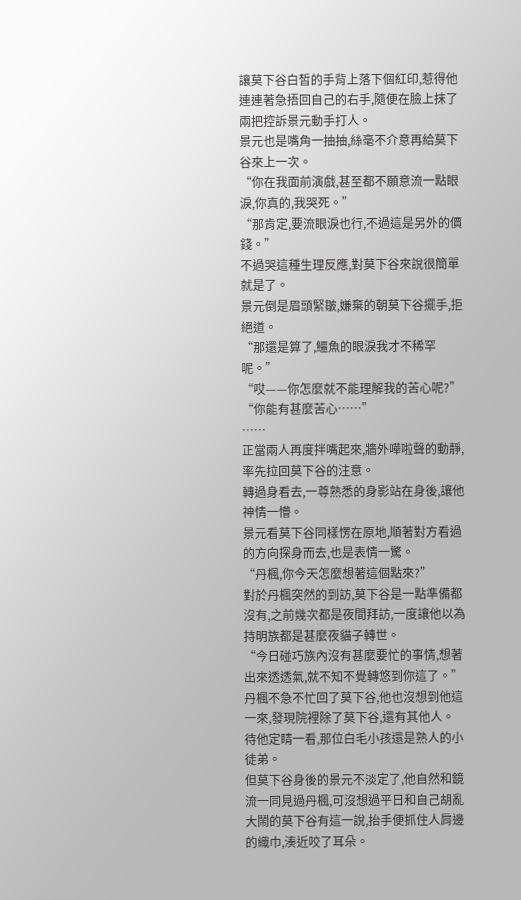讓莫下谷白皙的手背上落下個紅印,惹得他連連著急捂回自己的右手,隨便在臉上抹了兩把控訴景元動手打人。
景元也是嘴角一抽抽,絲毫不介意再給莫下谷來上一次。
“你在我面前演戲,甚至都不願意流一點眼淚,你真的,我哭死。”
“那肯定,要流眼淚也行,不過這是另外的價錢。”
不過哭這種生理反應,對莫下谷來說很簡單就是了。
景元倒是眉頭緊皺,嫌棄的朝莫下谷擺手,拒絕道。
“那還是算了,鱷魚的眼淚我才不稀罕呢。”
“哎——你怎麼就不能理解我的苦心呢?”
“你能有甚麼苦心……”
……
正當兩人再度拌嘴起來,牆外嘩啦聲的動靜,率先拉回莫下谷的注意。
轉過身看去,一尊熟悉的身影站在身後,讓他神情一懵。
景元看莫下谷同樣愣在原地,順著對方看過的方向探身而去,也是表情一驚。
“丹楓,你今天怎麼想著這個點來?”
對於丹楓突然的到訪,莫下谷是一點準備都沒有,之前幾次都是夜間拜訪,一度讓他以為持明族都是甚麼夜貓子轉世。
“今日碰巧族內沒有甚麼要忙的事情,想著出來透透氣,就不知不覺轉悠到你這了。”
丹楓不急不忙回了莫下谷,他也沒想到他這一來,發現院裡除了莫下谷,還有其他人。
待他定睛一看,那位白毛小孩還是熟人的小徒弟。
但莫下谷身後的景元不淡定了,他自然和鏡流一同見過丹楓,可沒想過平日和自己胡亂大鬧的莫下谷有這一說,抬手便抓住人肩邊的織巾,湊近咬了耳朵。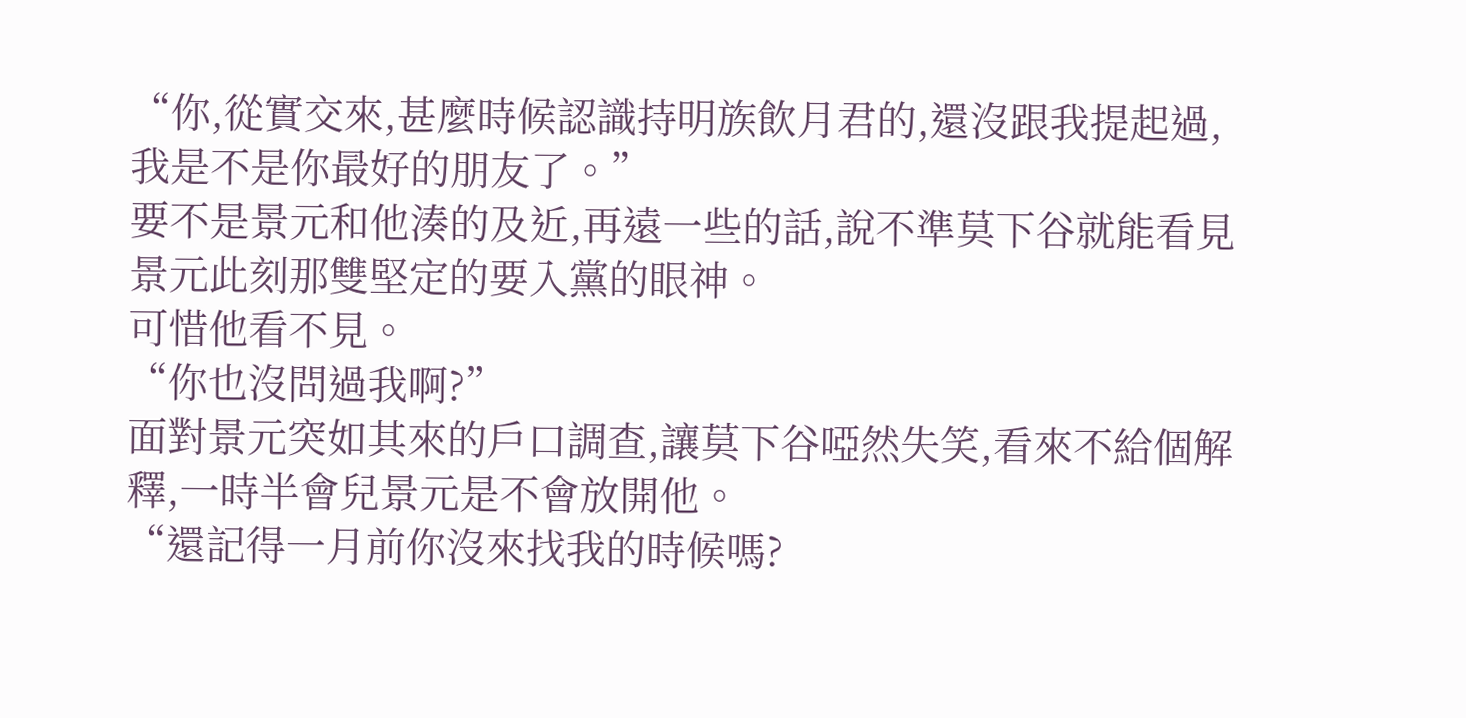“你,從實交來,甚麼時候認識持明族飲月君的,還沒跟我提起過,我是不是你最好的朋友了。”
要不是景元和他湊的及近,再遠一些的話,說不準莫下谷就能看見景元此刻那雙堅定的要入黨的眼神。
可惜他看不見。
“你也沒問過我啊?”
面對景元突如其來的戶口調查,讓莫下谷啞然失笑,看來不給個解釋,一時半會兒景元是不會放開他。
“還記得一月前你沒來找我的時候嗎?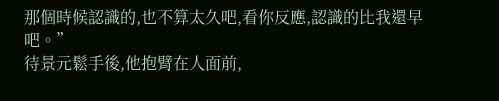那個時候認識的,也不算太久吧,看你反應,認識的比我還早吧。”
待景元鬆手後,他抱臂在人面前,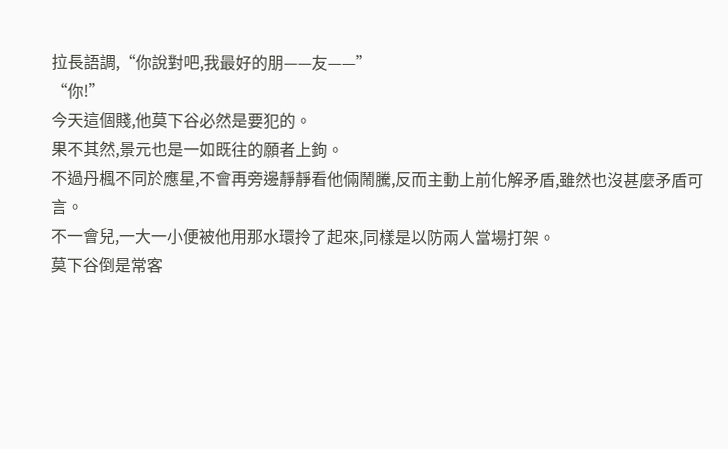拉長語調,“你說對吧,我最好的朋——友——”
“你!”
今天這個賤,他莫下谷必然是要犯的。
果不其然,景元也是一如既往的願者上鉤。
不過丹楓不同於應星,不會再旁邊靜靜看他倆鬧騰,反而主動上前化解矛盾,雖然也沒甚麼矛盾可言。
不一會兒,一大一小便被他用那水環拎了起來,同樣是以防兩人當場打架。
莫下谷倒是常客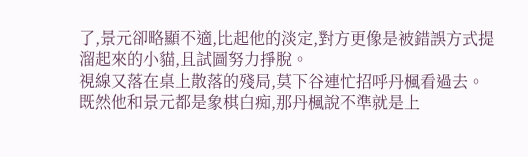了,景元卻略顯不適,比起他的淡定,對方更像是被錯誤方式提溜起來的小貓,且試圖努力掙脫。
視線又落在桌上散落的殘局,莫下谷連忙招呼丹楓看過去。
既然他和景元都是象棋白痴,那丹楓說不準就是上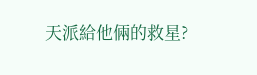天派給他倆的救星?